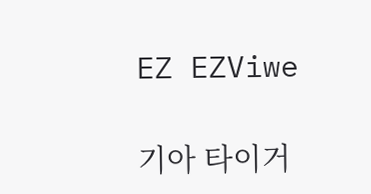EZ EZViwe

기아 타이거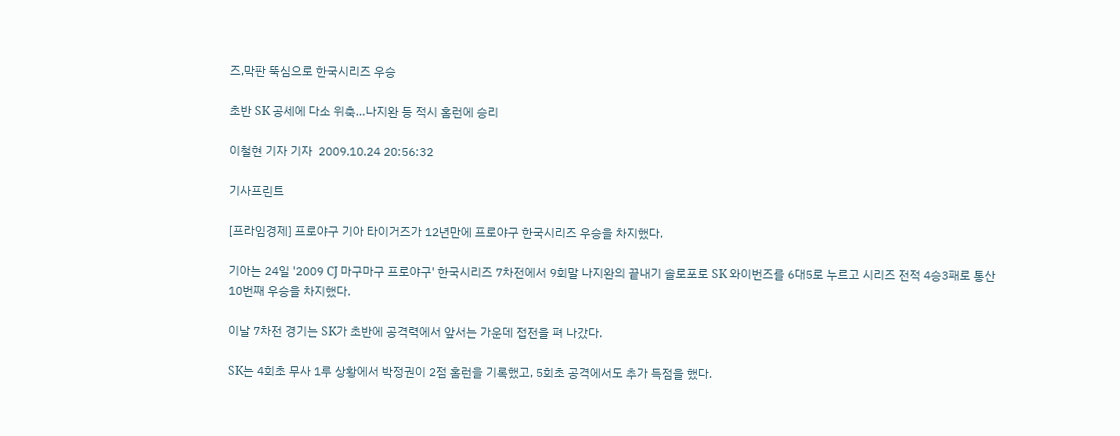즈,막판 뚝심으로 한국시리즈 우승

초반 SK 공세에 다소 위축…나지완 등 적시 홈런에 승리

이철현 기자 기자  2009.10.24 20:56:32

기사프린트

[프라임경제] 프로야구 기아 타이거즈가 12년만에 프로야구 한국시리즈 우승을 차지했다.

기아는 24일 '2009 CJ 마구마구 프로야구' 한국시리즈 7차전에서 9회말 나지완의 끝내기 솔로포로 SK 와이번즈를 6대5로 누르고 시리즈 전적 4승3패로 통산 10번째 우승을 차지했다.

이날 7차전 경기는 SK가 초반에 공격력에서 앞서는 가운데 접전을 펴 나갔다.

SK는 4회초 무사 1루 상황에서 박정권이 2점 홈런을 기록했고, 5회초 공격에서도 추가 득점을 했다.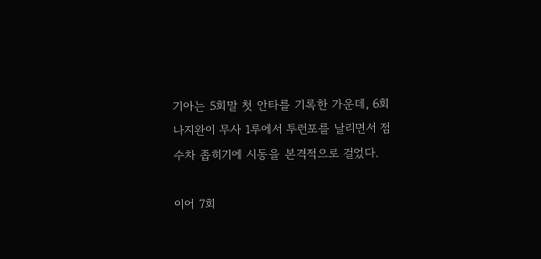기아는 5회말 첫 안타를 기록한 가운데, 6회 나지완이 무사 1루에서 투런포를 날리면서 점수차 좁히기에 시동을 본격적으로 걸었다.

이어 7회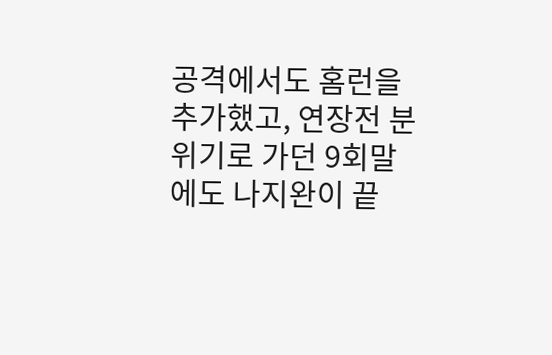공격에서도 홈런을 추가했고, 연장전 분위기로 가던 9회말에도 나지완이 끝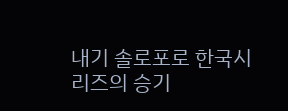내기 솔로포로 한국시리즈의 승기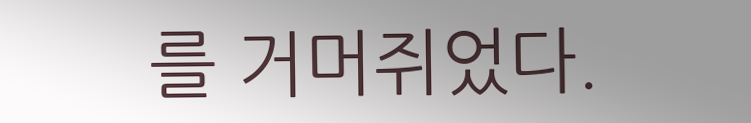를 거머쥐었다.